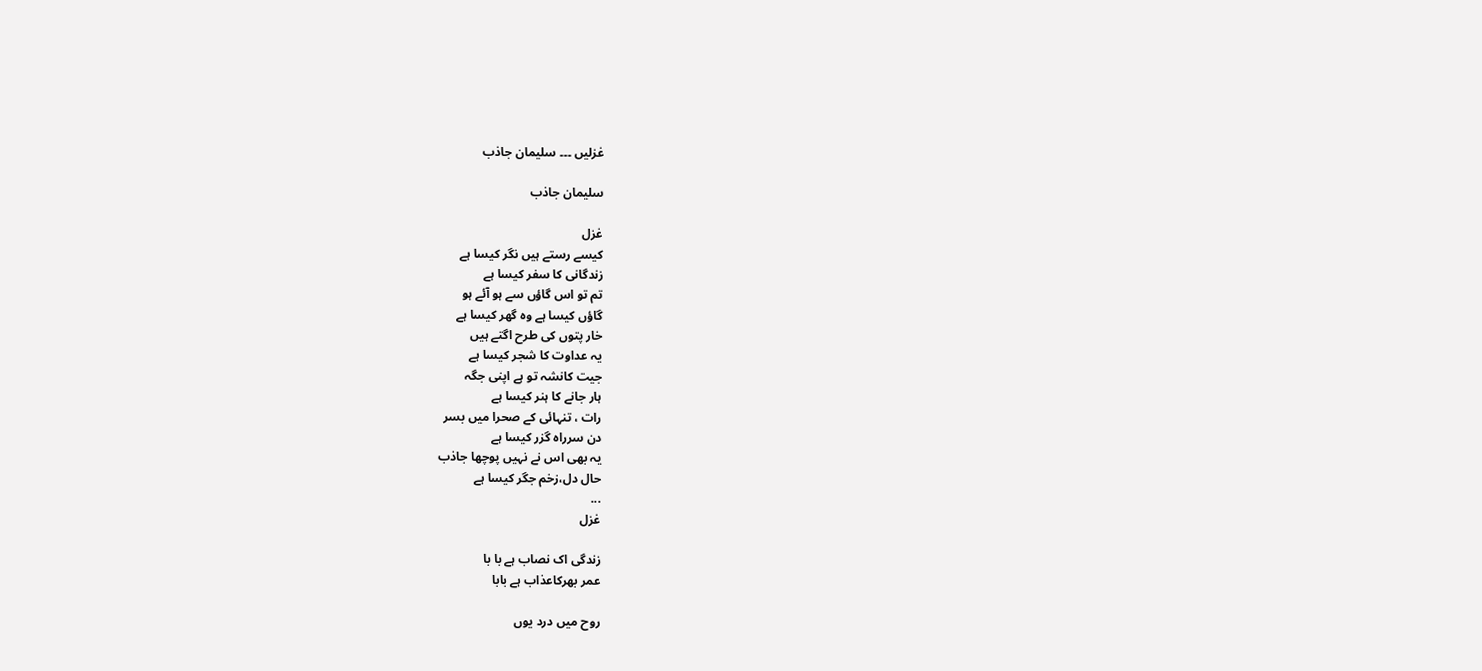غزلیں ۔۔۔ سلیمان جاذب

سلیمان جاذب

غزل
کیسے رستے ہیں نگر کیسا ہے
زندگانی کا سفر کیسا ہے
تم تو اس گاؤں سے ہو آئے ہو
گاؤں کیسا ہے وہ گھر کیسا ہے
خار پتوں کی طرح اگتے ہیں
یہ عداوت کا شجر کیسا ہے
جیت کانشہ تو ہے اپنی جگہ
ہار جانے کا ہنر کیسا ہے
رات ، تنہائی کے صحرا میں بسر
دن سرراہ گزر کیسا ہے
یہ بھی اس نے نہیں پوچھا جاذب
حال دل،زخم جگر کیسا ہے
...
غزل

زندگی اک نصاب ہے با با
عمر بھرکاعذاب ہے بابا

روح میں درد یوں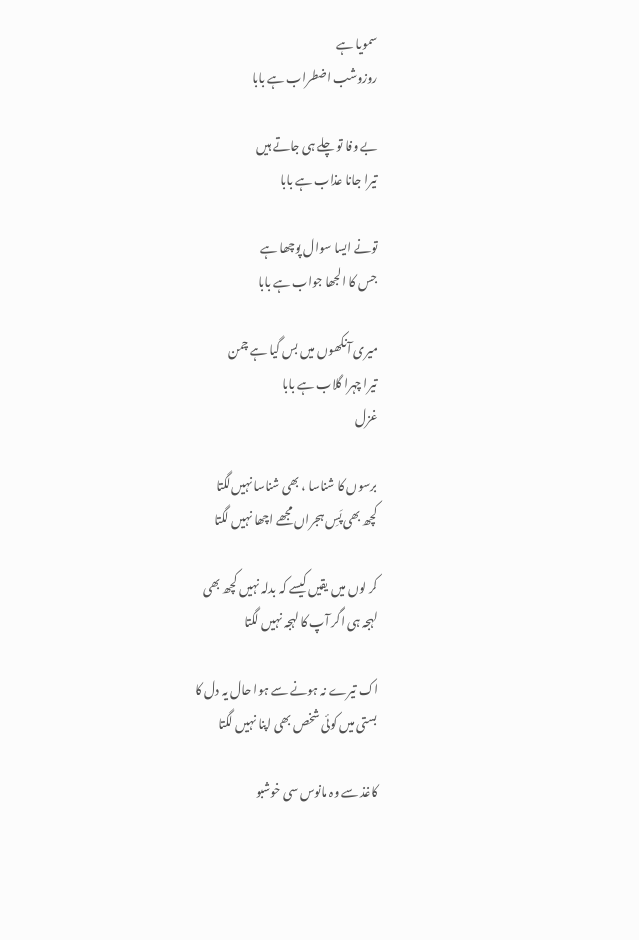سمویا ہے
روزوشب اضطراب ہے بابا

بے وفا تو چلے ہی جاتے ہیں
تیرا جانا عذاب ہے بابا

تونے ایسا سوال پوچھا ہے
جس کا الجھا جواب ہے بابا

میری آنکھوں میں بس گیا ہے چمن
تیرا چہرا گلاب ہے بابا
غزل

برسوں کا شناسا ، بھی شناسا نہیں‌لگتا
کچھ بھی پَسِ ہجراں مجھے اچھا نہیں لگتا

کر لوں میں یقیں کیسے کہ بدلہ نہیں کچھ بھی
لہجہ ہی اگر آپ کا لہجہ نہیں لگتا

اک تیرے نہ ہونے سے ہوا حال یہ دل کا
بستی میں کوئی شخص بھی اپنا نہیں لگتا

کاغذ سے وہ مانوس سی خوشبو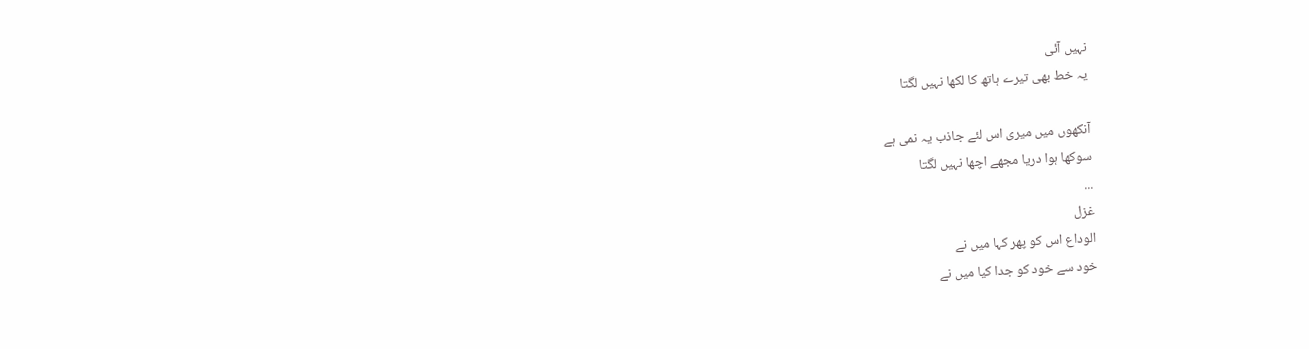نہیں آئی
یہ خط بھی تیرے ہاتھ کا لکھا نہیں لگتا

آنکھوں میں میری اس لئے جاذب یہ نمی ہے
سوکھا ہوا دریا مجھے اچھا نہیں لگتا
...
غزل
الوداع اس کو پھر کہا میں نے
خود سے خود کو جدا کیا میں نے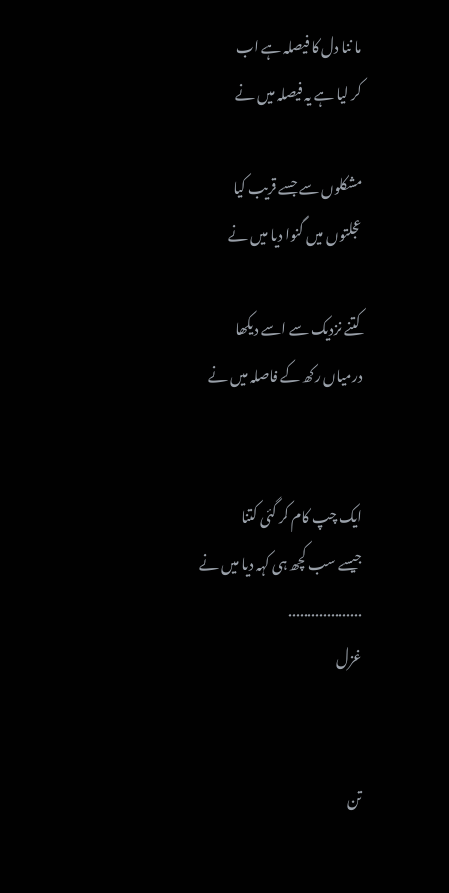ما ننا دل کا فیصلہ ہے اب
کر لیا ہے یہ فیصلہ میں نے

مشکلوں سے جسے قریب کیا
عجلتوں میں گنوا دیا میں نے

کتنے نزدیک سے اسے دیکھا
درمیاں رکھ کے فاصلہ میں نے


ایک چپ کام کر گئی کتنا
جیسے سب کچھ ہی کہہ دیا میں نے
...................
غزل


تن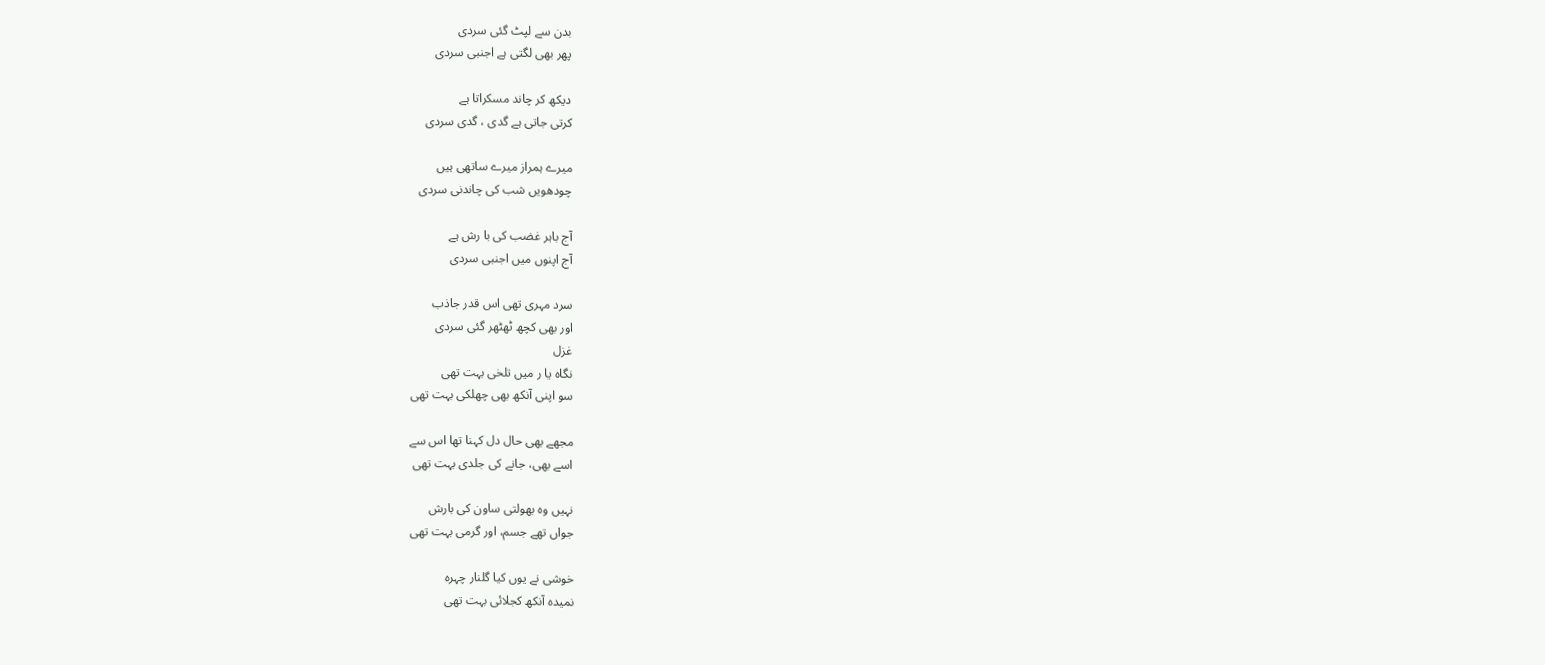بدن سے لپٹ گئی سردی
پھر بھی لگتی ہے اجنبی سردی

دیکھ کر چاند مسکراتا ہے
کرتی جاتی ہے گدی ، گدی سردی

میرے ہمراز میرے ساتھی ہیں
چودھویں شب کی چاندنی سردی

آج باہر غضب کی با رش ہے
آج اپنوں میں اجنبی سردی

سرد مہری تھی اس قدر جاذب
اور بھی کچھ ٹھٹھر گئی سردی
غزل
نگاہ یا ر میں تلخی بہت تھی
سو اپنی آنکھ بھی چھلکی بہت تھی

مجھے بھی حال دل کہنا تھا اس سے
اسے بھی، جانے کی جلدی بہت تھی

نہیں وہ بھولتی ساون کی بارش
جواں تھے جسم، اور گرمی بہت تھی

خوشی نے یوں کیا گلنار چہرہ
نمیدہ آنکھ کجلائی بہت تھی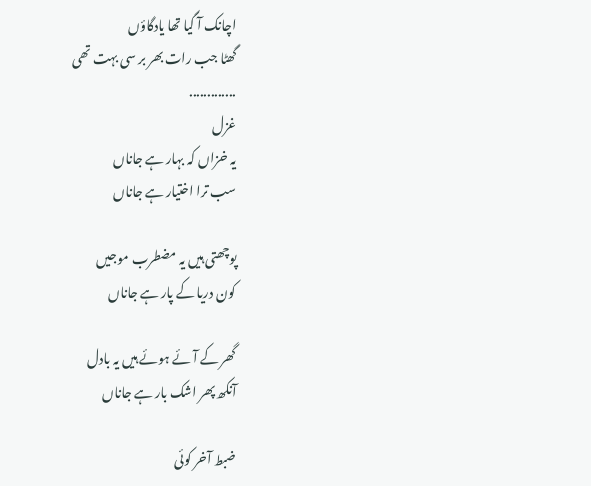اچانک آ گیا تھا یادگاؤں
گھٹا جب رات بھر بر سی بہت تھی
.............
غزل
یہ خزاں کہ بہار ہے جاناں
سب ترا اختیار ہے جاناں

پوچھتی ہیں یہ مضطرب موجیں
کون دریا کے پار ہے جاناں

گھر کے آئے ہوئے ہیں یہ بادل
آنکھ پھر اشک بار ہے جاناں

ضبط آخر کوئی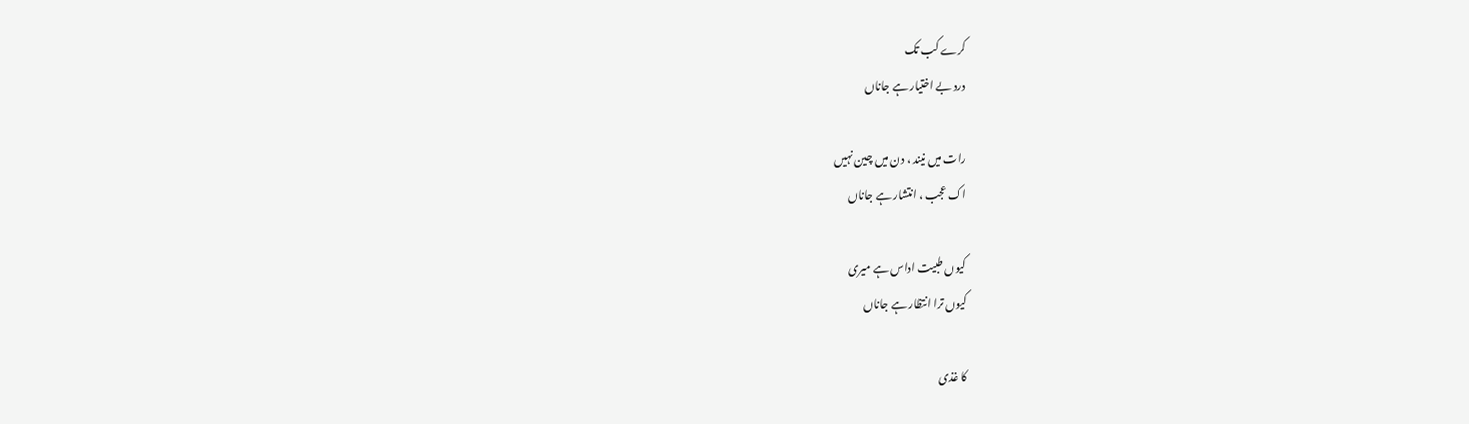کرے کب تک
درد بے اختیار ہے جاناں

رات میں نیند ، دن میں چین نہیں
اک عجب ، انتشار ہے جاناں

کیوں طبیت اداس ہے میری
کیوں ترا انتظار ہے جاناں

کا غذی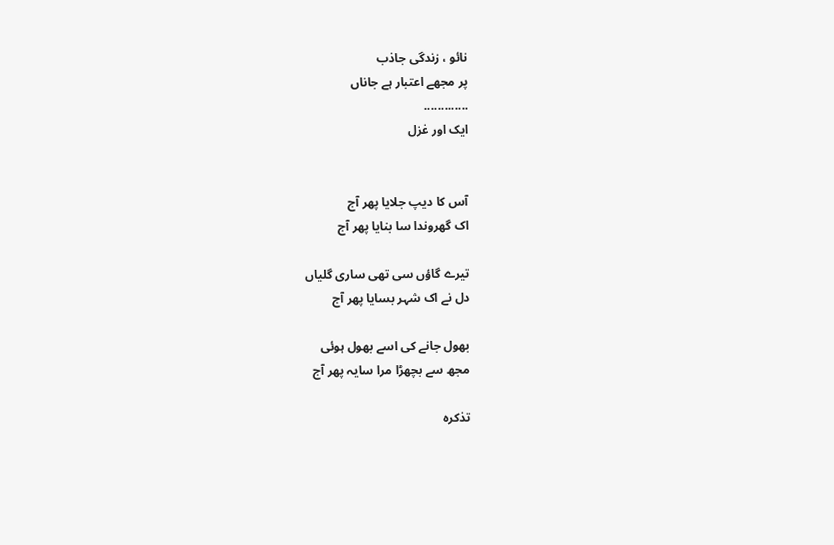نائو ، زندگی جاذب
پر مجھے اعتبار ہے جاناں
.............
ایک اور غزل


آس کا دیپ جلایا پھر آج
اک گھروندا سا بنایا پھر آج

تیرے گاؤں سی تھی ساری گلیاں
دل نے اک شہر بسایا پھر آج

بھول جانے کی اسے بھول ہوئی
مجھ سے بچھڑا مرا سایہ پھر آج

تذکرہ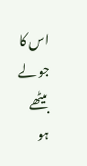اس کا جو لے بیٹھے ہو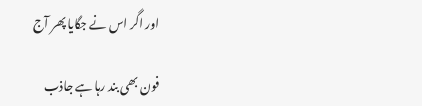اور اگر اس نے جگایا پھر آج

فون بھی بند رہا ہے جاذب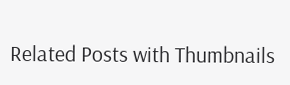Related Posts with Thumbnails